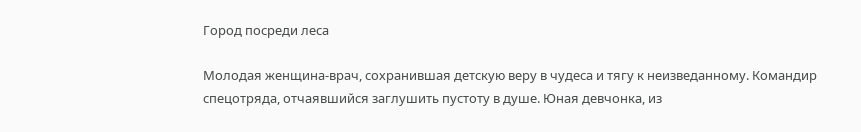Город посреди леса

Молодая женщина-врач, сохранившая детскую веру в чудеса и тягу к неизведанному. Командир спецотряда, отчаявшийся заглушить пустоту в душе. Юная девчонка, из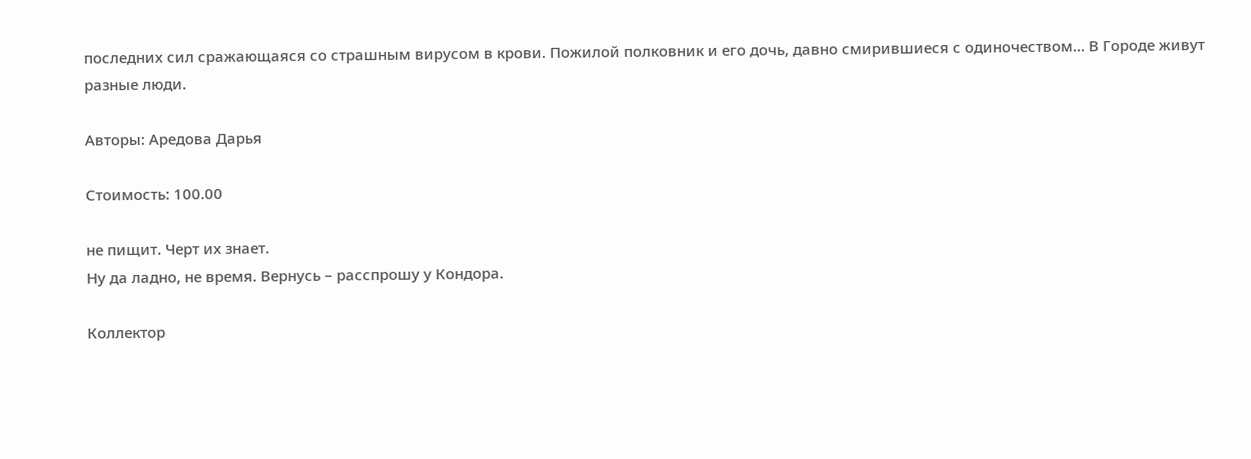последних сил сражающаяся со страшным вирусом в крови. Пожилой полковник и его дочь, давно смирившиеся с одиночеством… В Городе живут разные люди.

Авторы: Аредова Дарья

Стоимость: 100.00

не пищит. Черт их знает.
Ну да ладно, не время. Вернусь – расспрошу у Кондора.

Коллектор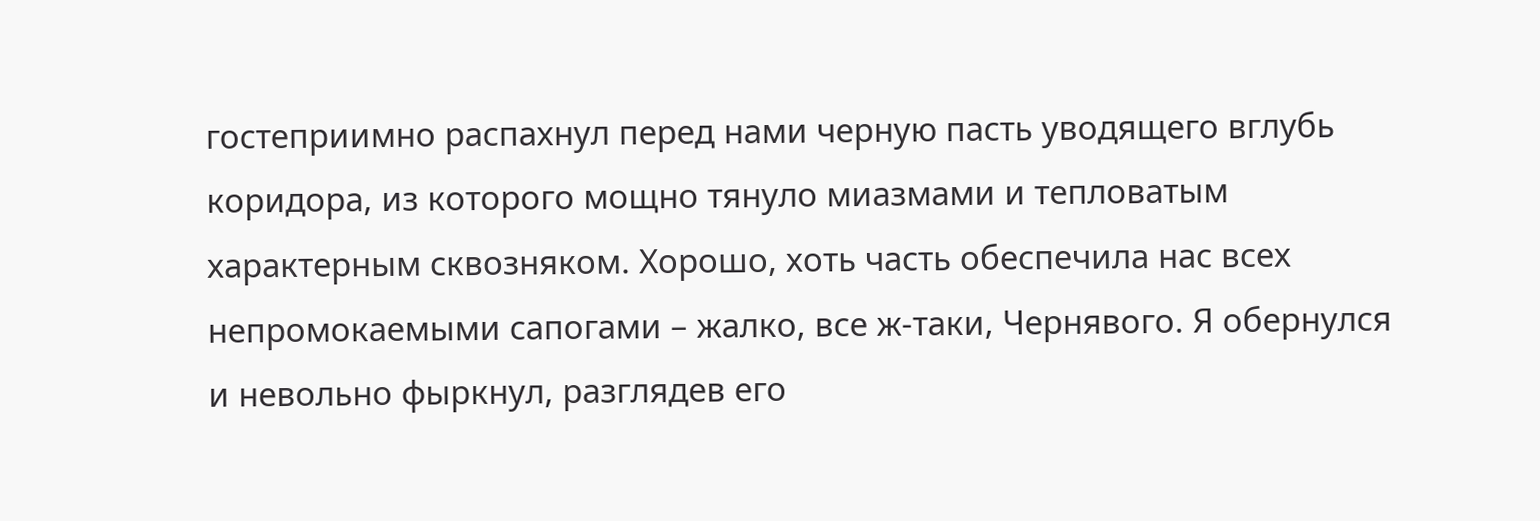гостеприимно распахнул перед нами черную пасть уводящего вглубь коридора, из которого мощно тянуло миазмами и тепловатым характерным сквозняком. Хорошо, хоть часть обеспечила нас всех непромокаемыми сапогами – жалко, все ж-таки, Чернявого. Я обернулся и невольно фыркнул, разглядев его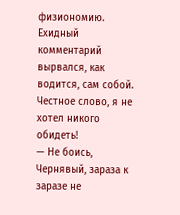физиономию. Ехидный комментарий вырвался, как водится, сам собой. Честное слово, я не хотел никого обидеть!
— Не боись, Чернявый, зараза к заразе не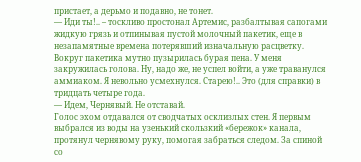пристает, а дерьмо и подавно, не тонет.
— Иди ты!.. – тоскливо простонал Артемис, разбалтывая сапогами жидкую грязь и отпинывая пустой молочный пакетик, еще в незапамятные времена потерявший изначальную расцветку. Вокруг пакетика мутно пузырилась бурая пена. У меня закружилась голова. Ну, надо же, не успел войти, а уже траванулся аммиаком. Я невольно усмехнулся. Старею!.. Это (для справки) в тридцать четыре года.
— Идем, Чернявый. Не отставай.
Голос эхом отдавался от сводчатых осклизлых стен. Я первым выбрался из воды на узенький скользкий «бережок» канала, протянул чернявому руку, помогая забраться следом. За спиной со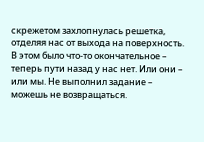скрежетом захлопнулась решетка, отделяя нас от выхода на поверхность. В этом было что-то окончательное – теперь пути назад у нас нет. Или они – или мы. Не выполнил задание – можешь не возвращаться.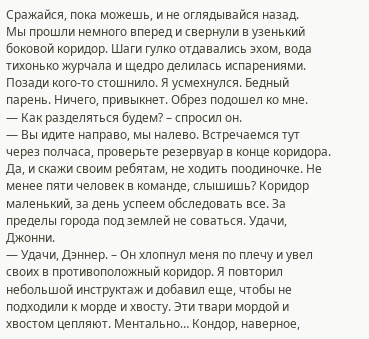Сражайся, пока можешь, и не оглядывайся назад.
Мы прошли немного вперед и свернули в узенький боковой коридор. Шаги гулко отдавались эхом, вода тихонько журчала и щедро делилась испарениями. Позади кого-то стошнило. Я усмехнулся. Бедный парень. Ничего, привыкнет. Обрез подошел ко мне.
— Как разделяться будем? – спросил он.
— Вы идите направо, мы налево. Встречаемся тут через полчаса, проверьте резервуар в конце коридора. Да, и скажи своим ребятам, не ходить поодиночке. Не менее пяти человек в команде, слышишь? Коридор маленький, за день успеем обследовать все. За пределы города под землей не соваться. Удачи, Джонни.
— Удачи, Дэннер. – Он хлопнул меня по плечу и увел своих в противоположный коридор. Я повторил небольшой инструктаж и добавил еще, чтобы не подходили к морде и хвосту. Эти твари мордой и хвостом цепляют. Ментально… Кондор, наверное,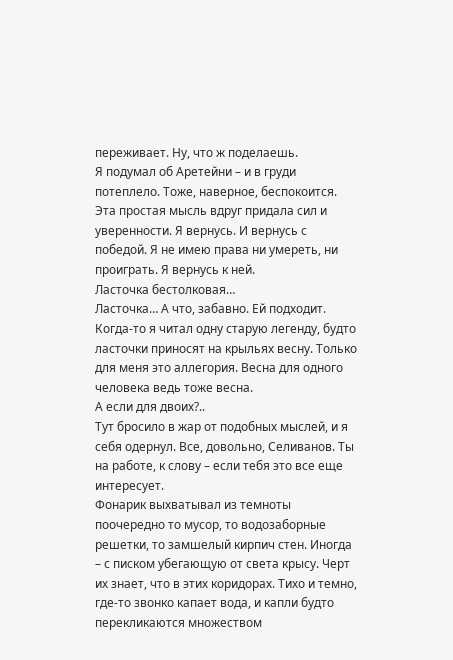переживает. Ну, что ж поделаешь.
Я подумал об Аретейни – и в груди потеплело. Тоже, наверное, беспокоится. Эта простая мысль вдруг придала сил и уверенности. Я вернусь. И вернусь с победой. Я не имею права ни умереть, ни проиграть. Я вернусь к ней.
Ласточка бестолковая…
Ласточка… А что, забавно. Ей подходит. Когда-то я читал одну старую легенду, будто ласточки приносят на крыльях весну. Только для меня это аллегория. Весна для одного человека ведь тоже весна.
А если для двоих?..
Тут бросило в жар от подобных мыслей, и я себя одернул. Все, довольно, Селиванов. Ты на работе, к слову – если тебя это все еще интересует.
Фонарик выхватывал из темноты поочередно то мусор, то водозаборные решетки, то замшелый кирпич стен. Иногда – с писком убегающую от света крысу. Черт их знает, что в этих коридорах. Тихо и темно, где-то звонко капает вода, и капли будто перекликаются множеством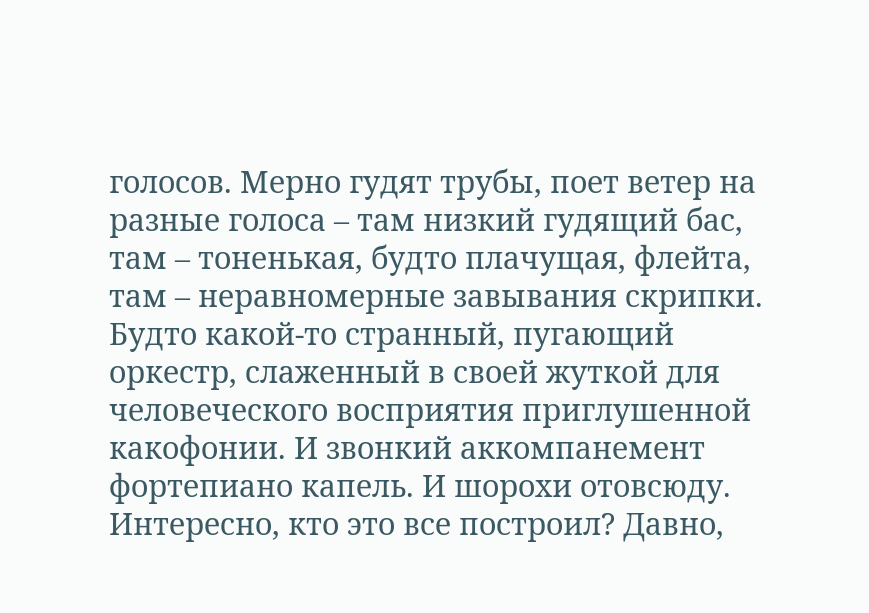голосов. Мерно гудят трубы, поет ветер на разные голоса – там низкий гудящий бас, там – тоненькая, будто плачущая, флейта, там – неравномерные завывания скрипки. Будто какой-то странный, пугающий оркестр, слаженный в своей жуткой для человеческого восприятия приглушенной какофонии. И звонкий аккомпанемент фортепиано капель. И шорохи отовсюду.
Интересно, кто это все построил? Давно,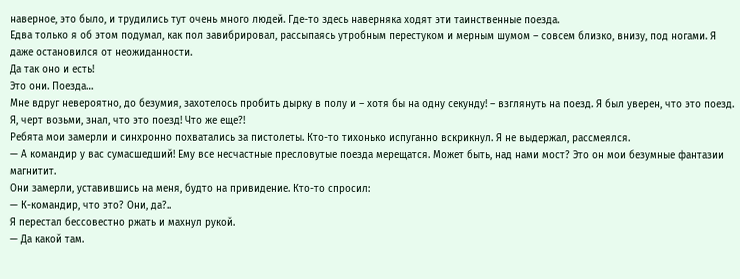наверное, это было, и трудились тут очень много людей. Где-то здесь наверняка ходят эти таинственные поезда.
Едва только я об этом подумал, как пол завибрировал, рассыпаясь утробным перестуком и мерным шумом – совсем близко, внизу, под ногами. Я даже остановился от неожиданности.
Да так оно и есть!
Это они. Поезда…
Мне вдруг невероятно, до безумия, захотелось пробить дырку в полу и – хотя бы на одну секунду! – взглянуть на поезд. Я был уверен, что это поезд. Я, черт возьми, знал, что это поезд! Что же еще?!
Ребята мои замерли и синхронно похватались за пистолеты. Кто-то тихонько испуганно вскрикнул. Я не выдержал, рассмеялся.
— А командир у вас сумасшедший! Ему все несчастные пресловутые поезда мерещатся. Может быть, над нами мост? Это он мои безумные фантазии магнитит.
Они замерли, уставившись на меня, будто на привидение. Кто-то спросил:
— К-командир, что это? Они, да?..
Я перестал бессовестно ржать и махнул рукой.
— Да какой там.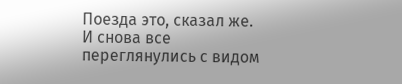Поезда это, сказал же.
И снова все переглянулись с видом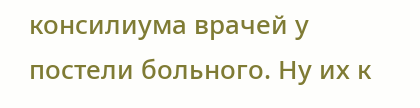консилиума врачей у постели больного. Ну их к